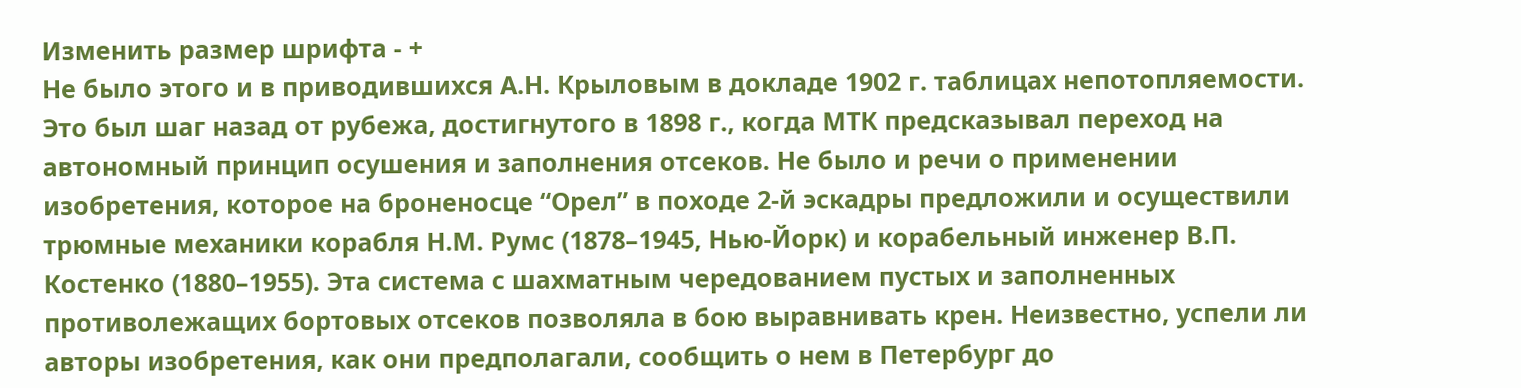Изменить размер шрифта - +
Не было этого и в приводившихся А.Н. Крыловым в докладе 1902 г. таблицах непотопляемости. Это был шаг назад от рубежа, достигнутого в 1898 г., когда МТК предсказывал переход на автономный принцип осушения и заполнения отсеков. Не было и речи о применении изобретения, которое на броненосце “Орел” в походе 2-й эскадры предложили и осуществили трюмные механики корабля Н.М. Румс (1878–1945, Нью-Йорк) и корабельный инженер В.П. Костенко (1880–1955). Эта система с шахматным чередованием пустых и заполненных противолежащих бортовых отсеков позволяла в бою выравнивать крен. Неизвестно, успели ли авторы изобретения, как они предполагали, сообщить о нем в Петербург до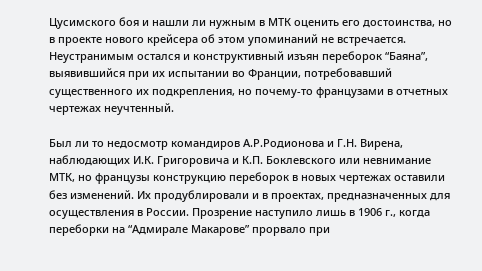Цусимского боя и нашли ли нужным в МТК оценить его достоинства, но в проекте нового крейсера об этом упоминаний не встречается. Неустранимым остался и конструктивный изъян переборок “Баяна”, выявившийся при их испытании во Франции, потребовавший существенного их подкрепления, но почему-то французами в отчетных чертежах неучтенный.

Был ли то недосмотр командиров А.Р.Родионова и Г.Н. Вирена, наблюдающих И.К. Григоровича и К.П. Боклевского или невнимание МТК, но французы конструкцию переборок в новых чертежах оставили без изменений. Их продублировали и в проектах, предназначенных для осуществления в России. Прозрение наступило лишь в 1906 г., когда переборки на “Адмирале Макарове” прорвало при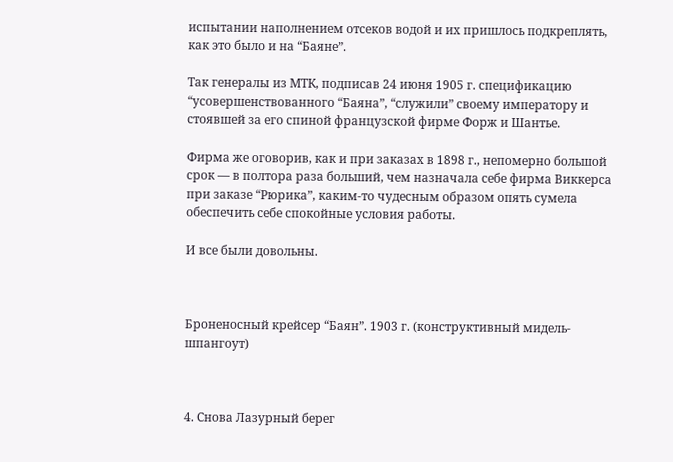испытании наполнением отсеков водой и их пришлось подкреплять, как это было и на “Баяне”.

Так генералы из МТК, подписав 24 июня 1905 г. спецификацию “усовершенствованного “Баяна”, “служили” своему императору и стоявшей за его спиной французской фирме Форж и Шантье.

Фирма же оговорив, как и при заказах в 1898 г., непомерно большой срок — в полтора раза больший, чем назначала себе фирма Виккерса при заказе “Рюрика”, каким-то чудесным образом опять сумела обеспечить себе спокойные условия работы.

И все были довольны.



Броненосный крейсер “Баян”. 1903 г. (конструктивный мидель-шпангоут)



4. Снова Лазурный берег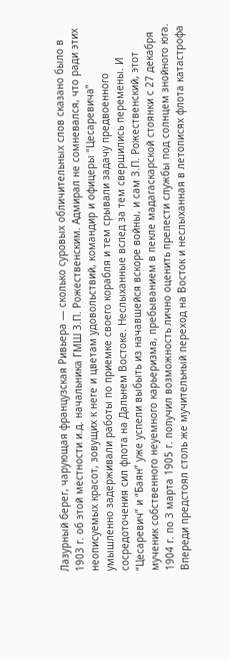Лазурный берег, чарующая французская Ривьера — сколько суровых обличительных слов сказано было в 1903 г. об этой местности и.д. начальника ГМШ З.П. Рожественским. Адмирал не сомневался, что ради этих неописуемых красот, зовущих к неге и цветам удовольствий, командир и офицеры “Цесаревича” умышленно задерживали работы по приемке своего корабля и тем срывали задачу предвоенного сосредоточения сил флота на Дальнем Востоке. Неслыханные вслед за тем свершились перемены. И “Цесаревич” и “Баян” уже успели выбыть из начавшейся вскоре войны, и сам З.П. Рожественский, этот мученик собственного неуемного карьеризма, пребыванием в пекле мадагаскарской стоянки с 27 декабря 1904 г. по 3 марта 1905 г. получил возможность лично оценить прелести службы под солнцем знойного юга. Впереди предстоял столь же мучительный переход на Восток и неслыханная в летописях флота катастрофа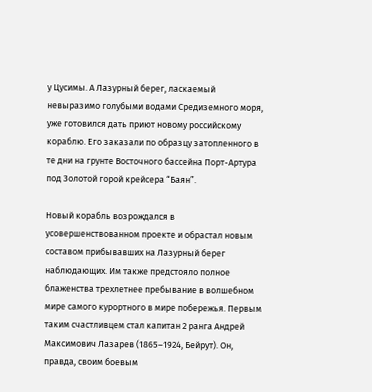у Цусимы. А Лазурный берег, ласкаемый невыразимо голубыми водами Средиземного моря, уже готовился дать приют новому российскому кораблю. Его заказали по образцу затопленного в те дни на грунте Восточного бассейна Порт-Артура под Золотой горой крейсера “Баян”.

Новый корабль возрождался в усовершенствованном проекте и обрастал новым составом прибывавших на Лазурный берег наблюдающих. Им также предстояло полное блаженства трехлетнее пребывание в волшебном мире самого курортного в мире побережья. Первым таким счастливцем стал капитан 2 ранга Андрей Максимович Лазарев (1865–1924, Бейрут). Он, правда, своим боевым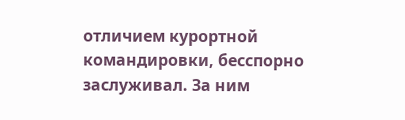отличием курортной командировки, бесспорно заслуживал. За ним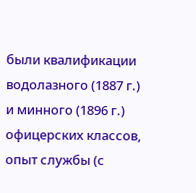были квалификации водолазного (1887 г.) и минного (1896 г.) офицерских классов, опыт службы (с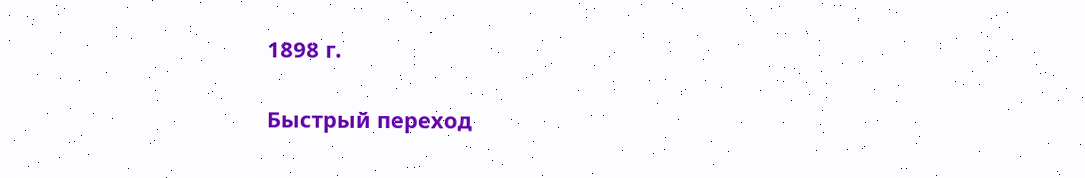1898 г.

Быстрый переход